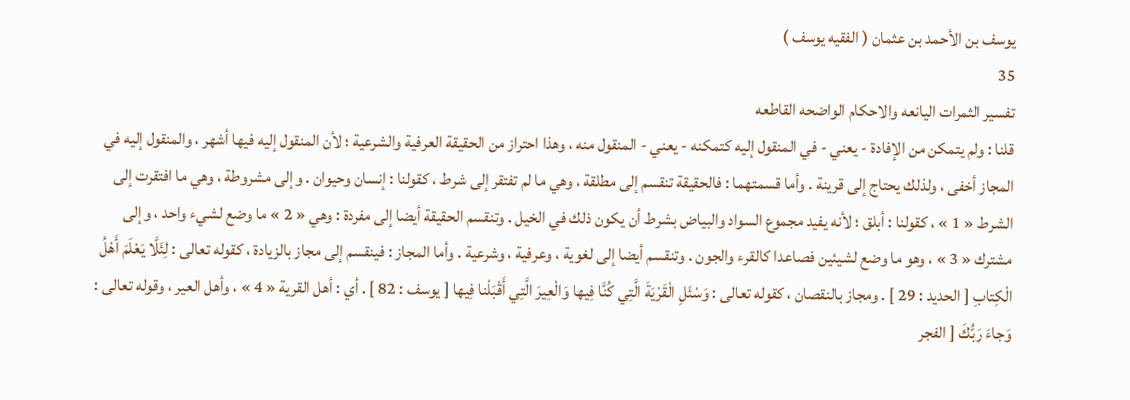يوسف بن الأحمد بن عثمان ( الفقيه يوسف )
35
تفسير الثمرات اليانعه والاحكام الواضحه القاطعه
قلنا : ولم يتمكن من الإفادة - يعني - في المنقول إليه كتمكنه - يعني - المنقول منه ، وهذا احتراز من الحقيقة العرفية والشرعية ؛ لأن المنقول إليه فيها أشهر ، والمنقول إليه في المجاز أخفى ، ولذلك يحتاج إلى قرينة . وأما قسمتهما : فالحقيقة تنقسم إلى مطلقة ، وهي ما لم تفتقر إلى شرط ، كقولنا : إنسان وحيوان . وإلى مشروطة ، وهي ما افتقرت إلى الشرط « 1 » ، كقولنا : أبلق ؛ لأنه يفيد مجموع السواد والبياض بشرط أن يكون ذلك في الخيل . وتنقسم الحقيقة أيضا إلى مفردة : وهي « 2 » ما وضع لشيء واحد ، وإلى مشترك « 3 » ، وهو ما وضع لشيئين فصاعدا كالقرء والجون . وتنقسم أيضا إلى لغوية ، وعرفية ، وشرعية . وأما المجاز : فينقسم إلى مجاز بالزيادة ، كقوله تعالى : لِئَلَّا يَعْلَمَ أَهْلُ الْكِتابِ [ الحديد : 29 ] . ومجاز بالنقصان ، كقوله تعالى : وَسْئَلِ الْقَرْيَةَ الَّتِي كُنَّا فِيها وَالْعِيرَ الَّتِي أَقْبَلْنا فِيها [ يوسف : 82 ] . أي : أهل القرية « 4 » ، وأهل العير ، وقوله تعالى : وَجاءَ رَبُّكَ [ الفجر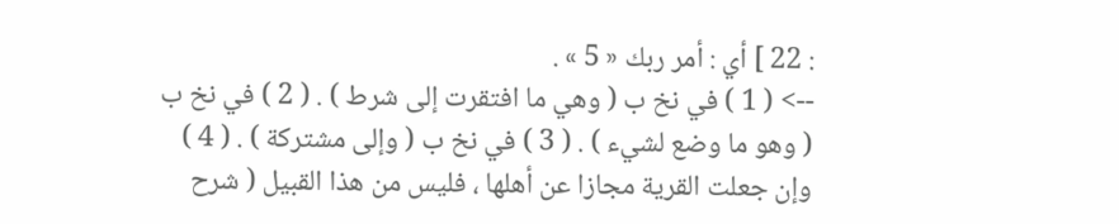: 22 ] أي : أمر ربك « 5 » .
--> ( 1 ) في نخ ب ( وهي ما افتقرت إلى شرط ) . ( 2 ) في نخ ب ( وهو ما وضع لشيء ) . ( 3 ) في نخ ب ( وإلى مشتركة ) . ( 4 ) وإن جعلت القرية مجازا عن أهلها ، فليس من هذا القبيل ( شرح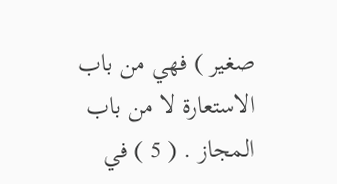صغير ) فهي من باب الاستعارة لا من باب المجاز . ( 5 ) في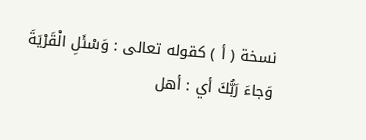نسخة ( أ ) كقوله تعالى : وَسْئَلِ الْقَرْيَةَ وَجاءَ رَبُّكَ أي : أهل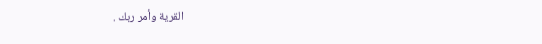القرية وأمر ربك .